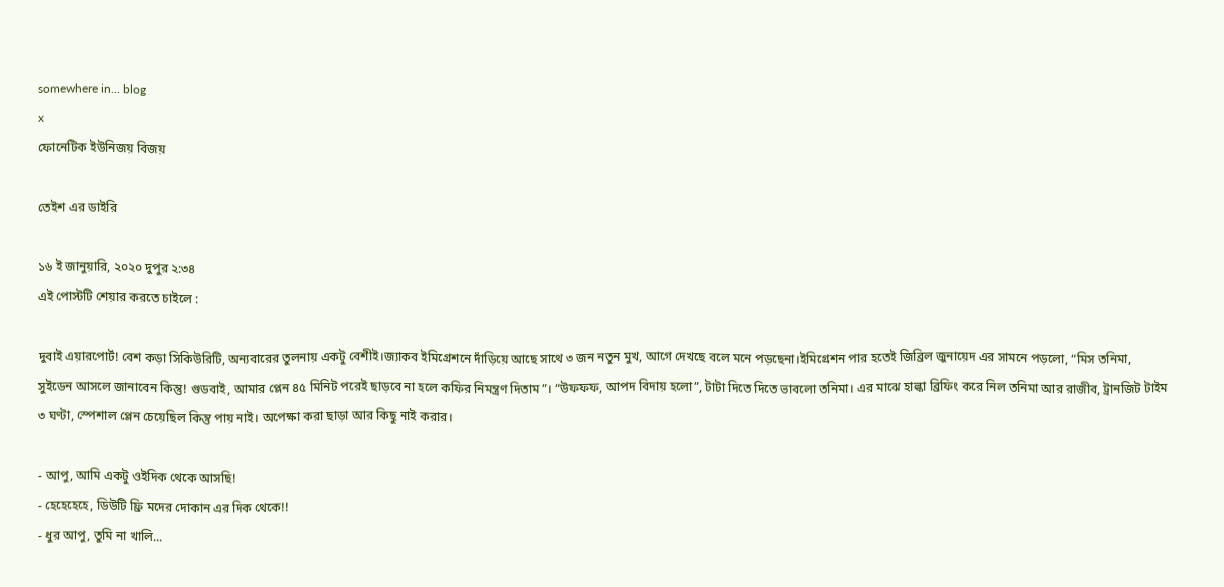somewhere in... blog
x
ফোনেটিক ইউনিজয় বিজয়

তেইশ এর ডাইরি

১৬ ই জানুয়ারি, ২০২০ দুপুর ২:৩৪
এই পোস্টটি শেয়ার করতে চাইলে :

দুবাই এয়ারপোর্ট! বেশ কড়া সিকিউরিটি, অন্যবারের তুলনায় একটু বেশীই।জ্যাকব ইমিগ্রেশনে দাঁড়িয়ে আছে সাথে ৩ জন নতুন মুখ, আগে দেখছে বলে মনে পড়ছেনা।ইমিগ্রেশন পার হতেই জিব্রিল জুনায়েদ এর সামনে পড়লো, “মিস তনিমা, সুইডেন আসলে জানাবেন কিন্তু! গুডবাই, আমার প্লেন ৪৫ মিনিট পরেই ছাড়বে না হলে কফির নিমন্ত্রণ দিতাম”। “উফফফ, আপদ বিদায় হলো”, টাটা দিতে দিতে ভাবলো তনিমা। এর মাঝে হাল্কা ব্রিফিং করে নিল তনিমা আর রাজীব, ট্রানজিট টাইম ৩ ঘণ্টা, স্পেশাল প্লেন চেয়েছিল কিন্তু পায় নাই। অপেক্ষা করা ছাড়া আর কিছু নাই করার।

- আপু, আমি একটু ওইদিক থেকে আসছি!
- হেহেহেহে, ডিউটি ফ্রি মদের দোকান এর দিক থেকে!!
- ধুর আপু, তুমি না খালি...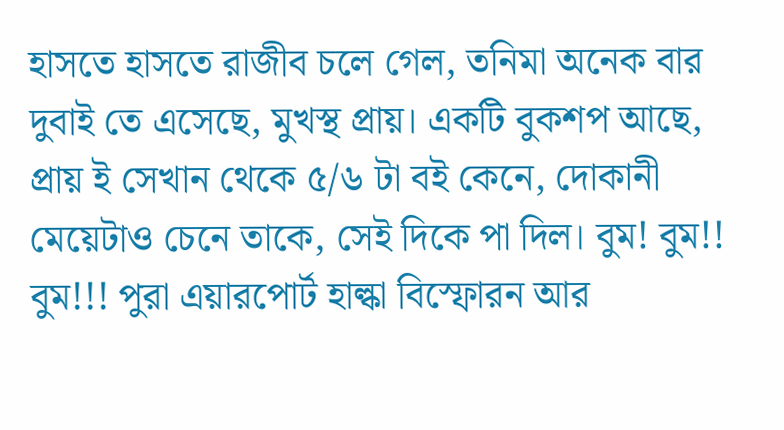হাসতে হাসতে রাজীব চলে গেল, তনিমা অনেক বার দুবাই তে এসেছে, মুখস্থ প্রায়। একটি বুকশপ আছে, প্রায় ই সেখান থেকে ৫/৬ টা বই কেনে, দোকানী মেয়েটাও চেনে তাকে, সেই দিকে পা দিল। বুম! বুম!! বুম!!! পুরা এয়ারপোর্ট হাল্কা বিস্ফোরন আর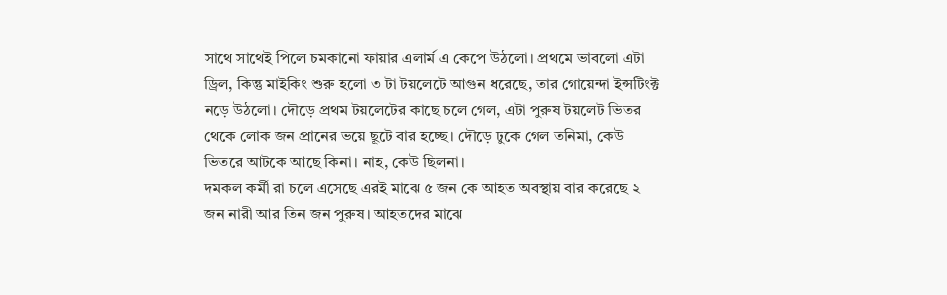সাথে সাথেই পিলে চমকানো ফায়ার এলার্ম এ কেপে উঠলো। প্রথমে ভাবলো এটা ড্রিল, কিন্তু মাইকিং শুরু হলো ৩ টা টয়লেটে আগুন ধরেছে, তার গোয়েন্দা ইন্সটিংক্ট নড়ে উঠলো। দৌড়ে প্রথম টয়লেটের কাছে চলে গেল, এটা পুরুষ টয়লেট ভিতর থেকে লোক জন প্রানের ভয়ে ছূটে বার হচ্ছে। দৌড়ে ঢুকে গেল তনিমা, কেউ ভিতরে আটকে আছে কিনা। নাহ, কেউ ছিলনা।
দমকল কর্মী রা চলে এসেছে এরই মাঝে ৫ জন কে আহত অবস্থায় বার করেছে ২ জন নারী আর তিন জন পুরুষ। আহতদের মাঝে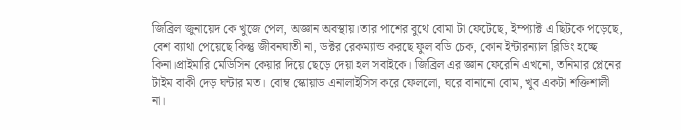জিব্রিল জুনায়েদ কে খুজে পেল, অজ্ঞান অবস্থায়।তার পাশের বুথে বোমা টা ফেটেছে, ইম্প্যাক্ট এ ছিটকে পড়েছে, বেশ ব্যাথা পেয়েছে কিন্তু জীবনঘাতী না, ডক্টর রেকম্যান্ড করছে ফুল বডি চেক, কোন ইন্টারন্যাল ব্লিডিং হচ্ছে কিনা।প্রাইমারি মেডিসিন কেয়ার দিয়ে ছেড়ে দেয়া হল সবাইকে। জিব্রিল এর জ্ঞান ফেরেনি এখনো, তনিমার প্লেনের টাইম বাকী দেড় ঘন্টার মত। বোম্ব স্কোয়াড এনালাইসিস করে ফেললো, ঘরে বানানো বোম, খুব একটা শক্তিশালী না।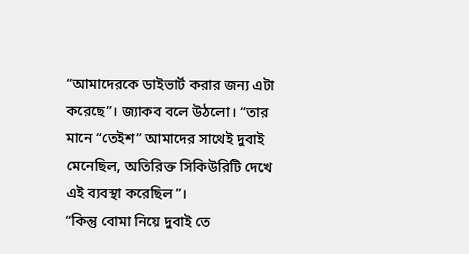“আমাদেরকে ডাইভার্ট করার জন্য এটা করেছে”। জ্যাকব বলে উঠলো। “তার মানে “তেইশ” আমাদের সাথেই দুবাই মেনেছিল, অতিরিক্ত সিকিউরিটি দেখে এই ব্যবস্থা করেছিল”।
“কিন্তু বোমা নিয়ে দুবাই তে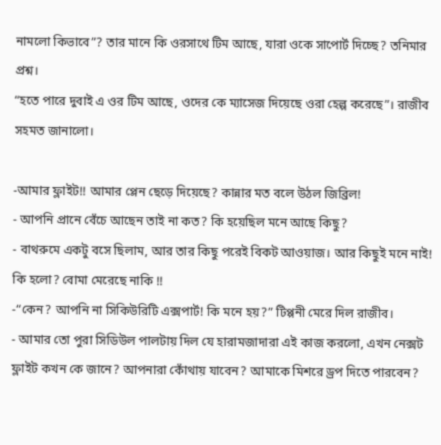নামলো কিভাবে”? তার মানে কি ওরসাথে টিম আছে, যারা ওকে সাপোর্ট দিচ্ছে? তনিমার প্রশ্ন।
“হতে পারে দুবাই এ ওর টিম আছে, ওদের কে ম্যাসেজ দিয়েছে ওরা হেল্প করেছে”। রাজীব সহমত জানালো।

-আমার ফ্লাইট!! আমার প্লেন ছেড়ে দিয়েছে? কান্নার মত বলে উঠল জিব্রিল!
- আপনি প্রানে বেঁচে আছেন তাই না কত? কি হয়েছিল মনে আছে কিছু?
- বাথরুমে একটু বসে ছিলাম, আর তার কিছু পরেই বিকট আওয়াজ। আর কিছুই মনে নাই! কি হলো? বোমা মেরেছে নাকি !!
-“কেন? আপনি না সিকিউরিটি এক্সপার্ট! কি মনে হয়?” টিপ্পনী মেরে দিল রাজীব।
- আমার তো পুরা সিডিউল পালটায় দিল যে হারামজাদারা এই কাজ করলো, এখন নেক্সট ফ্লাইট কখন কে জানে? আপনারা কোঁথায় যাবেন? আমাকে মিশরে ড্রপ দিতে পারবেন?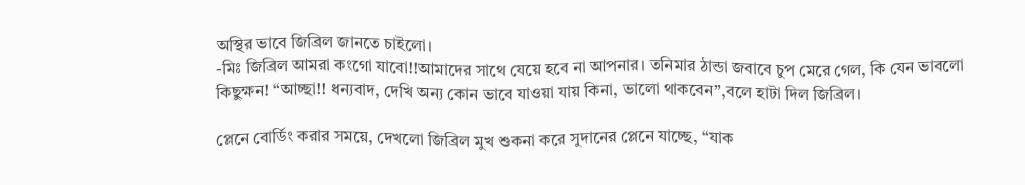অস্থির ভাবে জিব্রিল জানতে চাইলো।
-মিঃ জিব্রিল আমরা কংগো যাবো!!আমাদের সাথে যেয়ে হবে না আপনার। তনিমার ঠান্ডা জবাবে চুপ মেরে গেল, কি যেন ভাবলো কিছুক্ষন! “আচ্ছা!! ধন্যবাদ, দেখি অন্য কোন ভাবে যাওয়া যায় কিনা, ভালো থাকবেন”,বলে হাটা দিল জিব্রিল।

প্লেনে বোর্ডিং করার সময়ে, দেখলো জিব্রিল মুখ শুকনা করে সুদানের প্লেনে যাচ্ছে, “যাক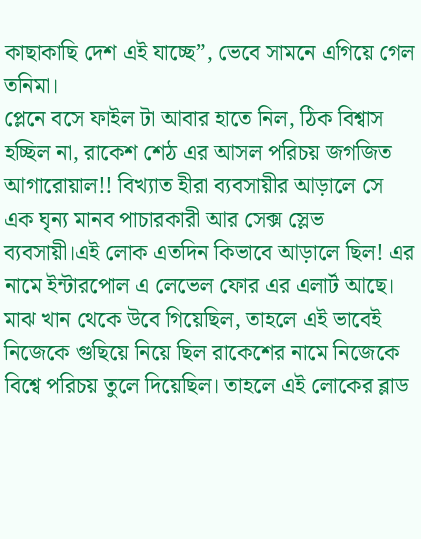কাছাকাছি দেশ এই যাচ্ছে”, ভেবে সামনে এগিয়ে গেল তনিমা।
প্লেনে বসে ফাইল টা আবার হাতে নিল, ঠিক বিশ্বাস হচ্ছিল না, রাকেশ শেঠ এর আসল পরিচয় জগজিত আগারোয়াল!! বিখ্যাত হীরা ব্যবসায়ীর আড়ালে সে এক ঘৃন্য মানব পাচারকারী আর সেক্স স্লেভ ব্যবসায়ী।এই লোক এতদিন কিভাবে আড়ালে ছিল! এর নামে ইন্টারপোল এ লেভেল ফোর এর এলার্ট আছে। মাঝ খান থেকে উবে গিয়েছিল, তাহলে এই ভাবেই নিজেকে গুছিয়ে নিয়ে ছিল রাকেশের নামে নিজেকে বিশ্বে পরিচয় তুলে দিয়েছিল। তাহলে এই লোকের ব্লাড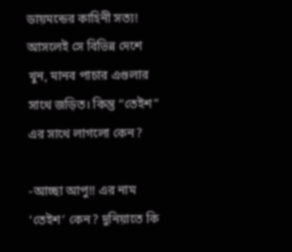ডায়মন্ডের কাহিনী সত্য! আসলেই সে বিভিন্ন দেশে খুন, মানব পাচার এগুলার সাথে জড়িত। কিন্তু “তেইশ” এর সাথে লাগলো কেন?

-আচ্ছা আপু!! এর নাম ‘তেইশ’ কেন? দুনিয়াতে কি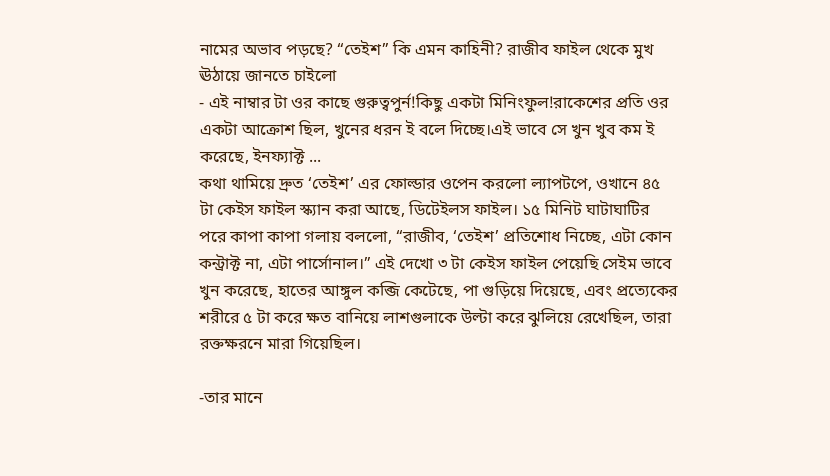নামের অভাব পড়ছে? “তেইশ” কি এমন কাহিনী? রাজীব ফাইল থেকে মুখ ঊঠায়ে জানতে চাইলো
- এই নাম্বার টা ওর কাছে গুরুত্বপুর্ন!কিছু একটা মিনিংফুল!রাকেশের প্রতি ওর একটা আক্রোশ ছিল, খুনের ধরন ই বলে দিচ্ছে।এই ভাবে সে খুন খুব কম ই করেছে, ইনফ্যাক্ট ...
কথা থামিয়ে দ্রুত ‘তেইশ’ এর ফোল্ডার ওপেন করলো ল্যাপটপে, ওখানে ৪৫ টা কেইস ফাইল স্ক্যান করা আছে, ডিটেইলস ফাইল। ১৫ মিনিট ঘাটাঘাটির পরে কাপা কাপা গলায় বললো, “রাজীব, ‘তেইশ’ প্রতিশোধ নিচ্ছে, এটা কোন কন্ট্রাক্ট না, এটা পার্সোনাল।” এই দেখো ৩ টা কেইস ফাইল পেয়েছি সেইম ভাবে খুন করেছে, হাতের আঙ্গুল কব্জি কেটেছে, পা গুড়িয়ে দিয়েছে, এবং প্রত্যেকের শরীরে ৫ টা করে ক্ষত বানিয়ে লাশগুলাকে উল্টা করে ঝুলিয়ে রেখেছিল, তারা রক্তক্ষরনে মারা গিয়েছিল।

-তার মানে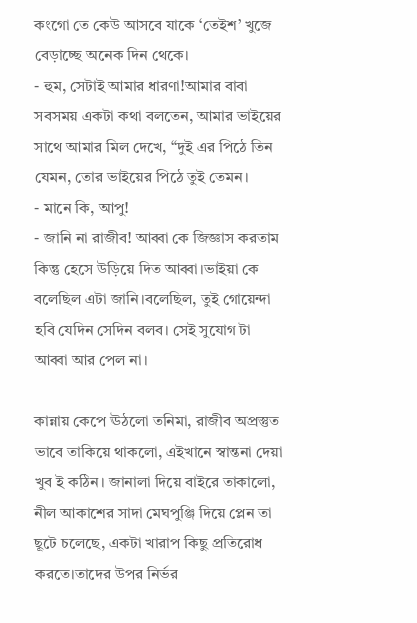কংগো তে কেউ আসবে যাকে ‘তেইশ’ খুজে বেড়াচ্ছে অনেক দিন থেকে।
- হুম, সেটাই আমার ধারণা!আমার বাবা সবসময় একটা কথা বলতেন, আমার ভাইয়ের সাথে আমার মিল দেখে, “দুই এর পিঠে তিন যেমন, তোর ভাইয়ের পিঠে তুই তেমন।
- মানে কি, আপু!
- জানি না রাজীব! আব্বা কে জিজ্ঞাস করতাম কিন্তু হেসে উড়িয়ে দিত আব্বা।ভাইয়া কে বলেছিল এটা জানি।বলেছিল, তুই গোয়েন্দা হবি যেদিন সেদিন বলব। সেই সুযোগ টা আব্বা আর পেল না।

কান্নায় কেপে ঊঠলো তনিমা, রাজীব অপ্রস্তুত ভাবে তাকিয়ে থাকলো, এইখানে স্বান্তনা দেয়া খুব ই কঠিন। জানালা দিয়ে বাইরে তাকালো, নীল আকাশের সাদা মেঘপুঞ্জি দিয়ে প্লেন তা ছূটে চলেছে, একটা খারাপ কিছু প্রতিরোধ করতে।তাদের উপর নির্ভর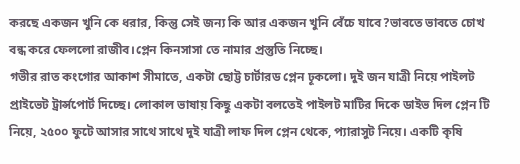করছে একজন খুনি কে ধরার, কিন্তু সেই জন্য কি আর একজন খুনি বেঁচে যাবে?ভাবতে ভাবতে চোখ বন্ধ করে ফেললো রাজীব।প্লেন কিনসাসা তে নামার প্রস্তুতি নিচ্ছে।
গভীর রাত কংগোর আকাশ সীমাতে, একটা ছোট্ট চার্টারড প্লেন ঢূকলো। দুই জন যাত্রী নিয়ে পাইলট প্রাইভেট ট্রার্ন্সপোর্ট দিচ্ছে। লোকাল ভাষায় কিছু একটা বলতেই পাইলট মাটির দিকে ডাইভ দিল প্লেন টি নিয়ে, ২৫০০ ফুটে আসার সাথে সাথে দুই যাত্রী লাফ দিল প্লেন থেকে, প্যারাসুট নিয়ে। একটি কৃষি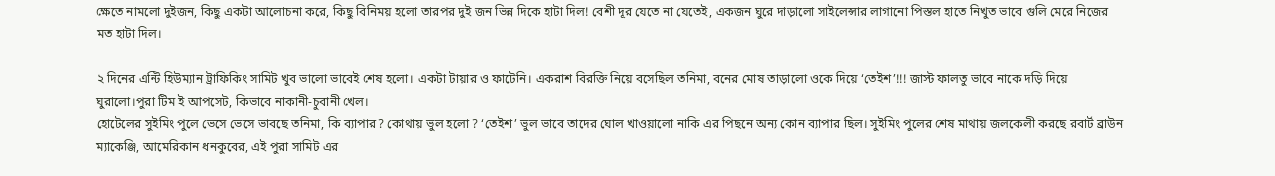ক্ষেতে নামলো দুইজন, কিছু একটা আলোচনা করে, কিছু বিনিময় হলো তারপর দুই জন ভিন্ন দিকে হাটা দিল! বেশী দূর যেতে না যেতেই, একজন ঘুরে দাড়ালো সাইলেন্সার লাগানো পিস্তল হাতে নিখুত ভাবে গুলি মেরে নিজের মত হাটা দিল।

২ দিনের এন্টি হিউম্যান ট্রাফিকিং সামিট খুব ভালো ভাবেই শেষ হলো। একটা টায়ার ও ফাটেনি। একরাশ বিরক্তি নিয়ে বসেছিল তনিমা, বনের মোষ তাড়ালো ওকে দিয়ে ‘তেইশ’!!! জাস্ট ফালতু ভাবে নাকে দড়ি দিয়ে ঘুরালো।পুরা টিম ই আপসেট, কিভাবে নাকানী-চুবানী খেল।
হোটেলের সুইমিং পুলে ভেসে ভেসে ভাবছে তনিমা, কি ব্যাপার? কোথায় ভুল হলো ? ‘তেইশ’ ভুল ভাবে তাদের ঘোল খাওয়ালো নাকি এর পিছনে অন্য কোন ব্যাপার ছিল। সুইমিং পুলের শেষ মাথায় জলকেলী করছে রবার্ট ব্রাউন ম্যাকেঞ্জি, আমেরিকান ধনকুবের, এই পুরা সামিট এর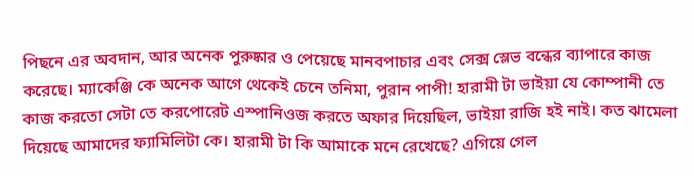পিছনে এর অবদান, আর অনেক পুরুষ্কার ও পেয়েছে মানবপাচার এবং সেক্স স্লেভ বন্ধের ব্যাপারে কাজ করেছে। ম্যাকেঞ্জি কে অনেক আগে থেকেই চেনে তনিমা, পুরান পাপী! হারামী টা ভাইয়া যে কোম্পানী তে কাজ করতো সেটা তে করপোরেট এস্পানিওজ করতে অফার দিয়েছিল, ভাইয়া রাজি হই নাই। কত ঝামেলা দিয়েছে আমাদের ফ্যামিলিটা কে। হারামী টা কি আমাকে মনে রেখেছে? এগিয়ে গেল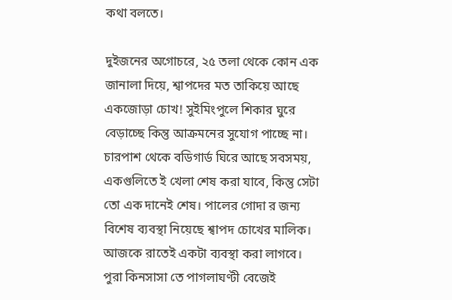কথা বলতে।

দুইজনের অগোচরে, ২৫ তলা থেকে কোন এক জানালা দিয়ে, শ্বাপদের মত তাকিয়ে আছে একজোড়া চোখ! সুইমিংপুলে শিকার ঘুরে বেড়াচ্ছে কিন্তু আক্রমনের সুযোগ পাচ্ছে না। চারপাশ থেকে বডিগার্ড ঘিরে আছে সবসময়, একগুলিতে ই খেলা শেষ করা যাবে, কিন্তু সেটা তো এক দানেই শেষ। পালের গোদা র জন্য বিশেষ ব্যবস্থা নিয়েছে শ্বাপদ চোখের মালিক। আজকে রাতেই একটা ব্যবস্থা করা লাগবে।
পুরা কিনসাসা তে পাগলাঘণ্টী বেজেই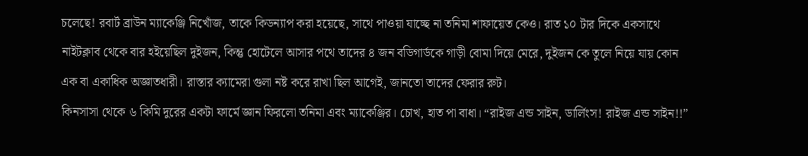চলেছে! রবার্ট ব্রাউন ম্যাকেঞ্জি নিখোঁজ, তাকে কিডন্যাপ করা হয়েছে, সাথে পাওয়া যাচ্ছে না তনিমা শাফায়েত কেও। রাত ১০ টার দিকে একসাথে নাইটক্লাব থেকে বার হইয়েছিল দুইজন, কিন্তু হোটেলে আসার পথে তাদের ৪ জন বডিগার্ডকে গাড়ী বোমা দিয়ে মেরে, দুইজন কে তুলে নিয়ে যায় কোন এক বা একাধিক অজ্ঞাতধারী। রাস্তার ক্যামেরা গুলা নষ্ট করে রাখা ছিল আগেই, জানতো তাদের ফেরার রুট।
কিনসাসা থেকে ৬ কিমি দুরের একটা ফার্মে জ্ঞান ফিরলো তনিমা এবং ম্যাকেঞ্জির। চোখ, হাত পা বাধা। “রাইজ এন্ড সাইন, ডার্লিংস! রাইজ এন্ড সাইন!!”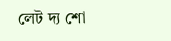লেট দ্য শো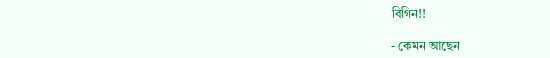বিগিন!!

- কেমন আছেন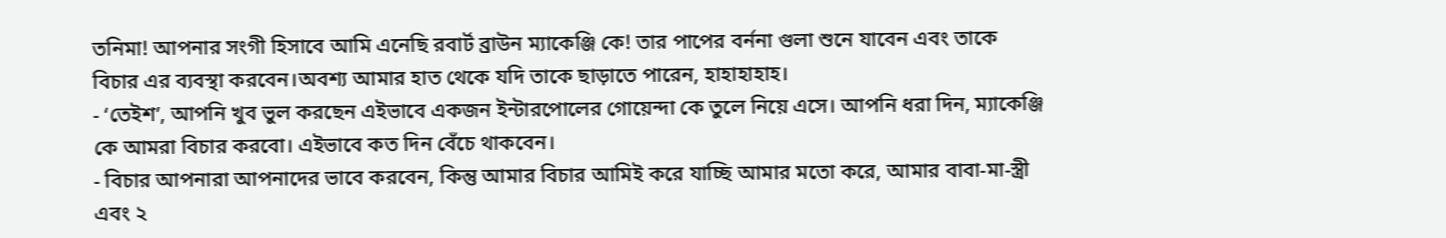তনিমা! আপনার সংগী হিসাবে আমি এনেছি রবার্ট ব্রাউন ম্যাকেঞ্জি কে! তার পাপের বর্ননা গুলা শুনে যাবেন এবং তাকে বিচার এর ব্যবস্থা করবেন।অবশ্য আমার হাত থেকে যদি তাকে ছাড়াতে পারেন, হাহাহাহাহ।
- ‘তেইশ’, আপনি খুব ভুল করছেন এইভাবে একজন ইন্টারপোলের গোয়েন্দা কে তুলে নিয়ে এসে। আপনি ধরা দিন, ম্যাকেঞ্জি কে আমরা বিচার করবো। এইভাবে কত দিন বেঁচে থাকবেন।
- বিচার আপনারা আপনাদের ভাবে করবেন, কিন্তু আমার বিচার আমিই করে যাচ্ছি আমার মতো করে, আমার বাবা-মা-স্ত্রী এবং ২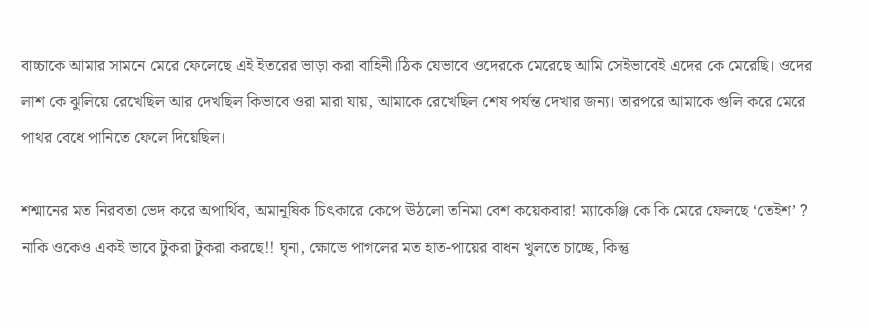বাচ্চাকে আমার সামনে মেরে ফেলেছে এই ইতরের ভাড়া করা বাহিনী।ঠিক যেভাবে ওদেরকে মেরেছে আমি সেইভাবেই এদের কে মেরেছি। ওদের লাশ কে ঝুলিয়ে রেখেছিল আর দেখছিল কিভাবে ওরা মারা যায়, আমাকে রেখেছিল শেষ পর্যন্ত দেখার জন্য। তারপরে আমাকে গুলি করে মেরে পাথর বেধে পানিতে ফেলে দিয়েছিল।

শশ্মানের মত নিরবতা ভেদ করে অপার্থিব, অমানূষিক চিৎকারে কেপে ঊঠলো তনিমা বেশ কয়েকবার! ম্যাকেঞ্জি কে কি মেরে ফেলছে ‘তেইশ’ ? নাকি ওকেও একই ভাবে টুকরা টুকরা করছে!! ঘৃনা, ক্ষোভে পাগলের মত হাত-পায়ের বাধন খুলতে চাচ্ছে, কিন্তু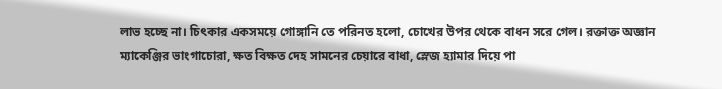লাভ হচ্ছে না। চিৎকার একসময়ে গোঙ্গানি তে পরিনত হলো, চোখের উপর থেকে বাধন সরে গেল। রক্তাক্ত অজ্ঞান ম্যাকেঞ্জির ভাংগাচোরা, ক্ষত বিক্ষত দেহ সামনের চেয়ারে বাধা, স্লেজ হ্যামার দিয়ে পা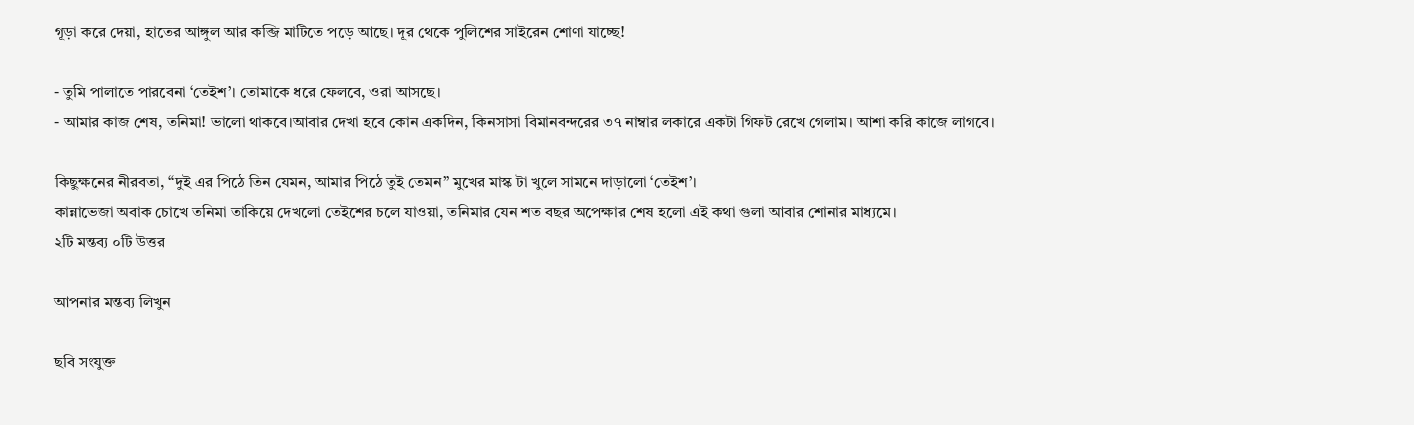গূড়া করে দেয়া, হাতের আঙ্গুল আর কব্জি মাটিতে পড়ে আছে। দূর থেকে পুলিশের সাইরেন শোণা যাচ্ছে!

- তুমি পালাতে পারবেনা ‘তেইশ’। তোমাকে ধরে ফেলবে, ওরা আসছে।
- আমার কাজ শেষ, তনিমা! ভালো থাকবে।আবার দেখা হবে কোন একদিন, কিনসাসা বিমানবন্দরের ৩৭ নাম্বার লকারে একটা গিফট রেখে গেলাম। আশা করি কাজে লাগবে।

কিছুক্ষনের নীরবতা, “দুই এর পিঠে তিন যেমন, আমার পিঠে তুই তেমন” মুখের মাস্ক টা খুলে সামনে দাড়ালো ‘তেইশ’।
কান্নাভেজা অবাক চোখে তনিমা তাকিয়ে দেখলো তেইশের চলে যাওয়া, তনিমার যেন শত বছর অপেক্ষার শেষ হলো এই কথা গুলা আবার শোনার মাধ্যমে।
২টি মন্তব্য ০টি উত্তর

আপনার মন্তব্য লিখুন

ছবি সংযুক্ত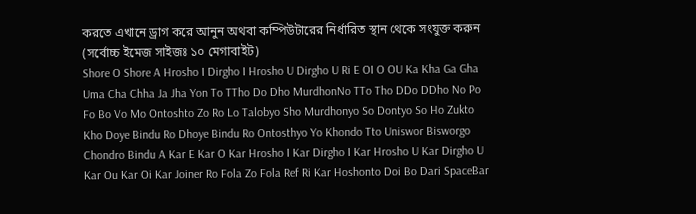করতে এখানে ড্রাগ করে আনুন অথবা কম্পিউটারের নির্ধারিত স্থান থেকে সংযুক্ত করুন (সর্বোচ্চ ইমেজ সাইজঃ ১০ মেগাবাইট)
Shore O Shore A Hrosho I Dirgho I Hrosho U Dirgho U Ri E OI O OU Ka Kha Ga Gha Uma Cha Chha Ja Jha Yon To TTho Do Dho MurdhonNo TTo Tho DDo DDho No Po Fo Bo Vo Mo Ontoshto Zo Ro Lo Talobyo Sho Murdhonyo So Dontyo So Ho Zukto Kho Doye Bindu Ro Dhoye Bindu Ro Ontosthyo Yo Khondo Tto Uniswor Bisworgo Chondro Bindu A Kar E Kar O Kar Hrosho I Kar Dirgho I Kar Hrosho U Kar Dirgho U Kar Ou Kar Oi Kar Joiner Ro Fola Zo Fola Ref Ri Kar Hoshonto Doi Bo Dari SpaceBar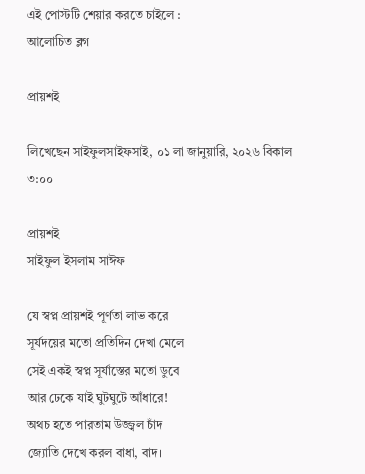এই পোস্টটি শেয়ার করতে চাইলে :
আলোচিত ব্লগ

প্রায়শই

লিখেছেন সাইফুলসাইফসাই, ০১ লা জানুয়ারি, ২০২৬ বিকাল ৩:০০

প্রায়শই
সাইফুল ইসলাম সাঈফ

যে স্বপ্ন প্রায়শই পূর্ণতা লাভ করে
সূর্যদয়ের মতো প্রতিদিন দেখা মেলে
সেই একই স্বপ্ন সূর্যাস্তের মতো ডুবে
আর ঢেকে যাই ঘুটঘুটে আঁধারে!
অথচ হতে পারতাম উজ্জ্বল চাঁদ
জ্যোতি দেখে করল বাধা, বাদ।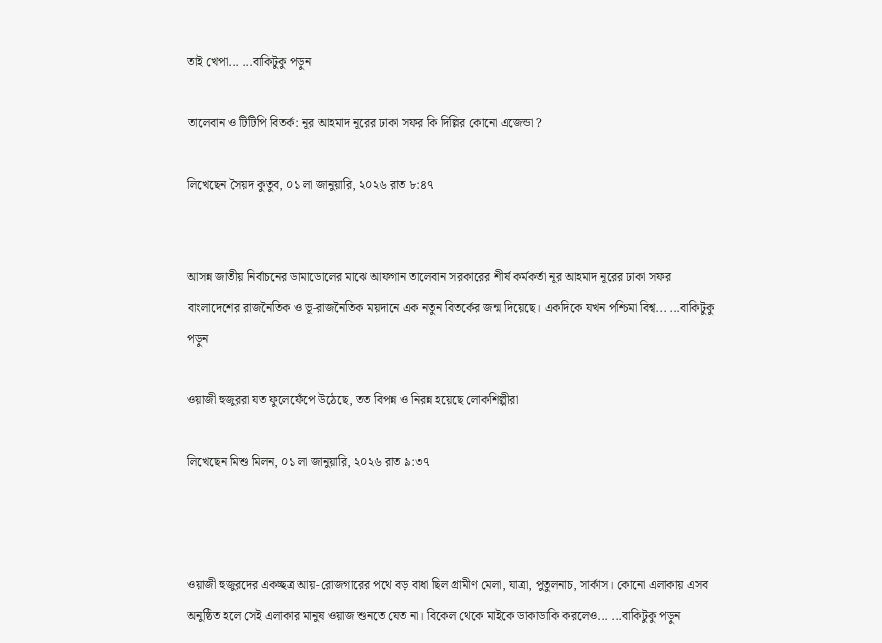তাই খেপা... ...বাকিটুকু পড়ুন

তালেবান ও টিটিপি বিতর্ক: নূর আহমাদ নূরের ঢাকা সফর কি দিল্লির কোনো এজেন্ডা ?

লিখেছেন সৈয়দ কুতুব, ০১ লা জানুয়ারি, ২০২৬ রাত ৮:৪৭


আসন্ন জাতীয় নির্বাচনের ডামাডোলের মাঝে আফগান তালেবান সরকারের শীর্ষ কর্মকর্তা নূর আহমাদ নূরের ঢাকা সফর বাংলাদেশের রাজনৈতিক ও ভূ-রাজনৈতিক ময়দানে এক নতুন বিতর্কের জন্ম দিয়েছে। একদিকে যখন পশ্চিমা বিশ্ব... ...বাকিটুকু পড়ুন

ওয়াজী হুজুররা যত ফুলেফেঁপে উঠেছে, তত বিপন্ন ও নিরন্ন হয়েছে লোকশিল্পীরা

লিখেছেন মিশু মিলন, ০১ লা জানুয়ারি, ২০২৬ রাত ৯:৩৭



ওয়াজী হুজুরদের একচ্ছত্র আয়-রোজগারের পথে বড় বাধা ছিল গ্রামীণ মেলা, যাত্রা, পুতুলনাচ, সার্কাস। কোনো এলাকায় এসব অনুষ্ঠিত হলে সেই এলাকার মানুষ ওয়াজ শুনতে যেত না। বিকেল থেকে মাইকে ডাকাডাকি করলেও... ...বাকিটুকু পড়ুন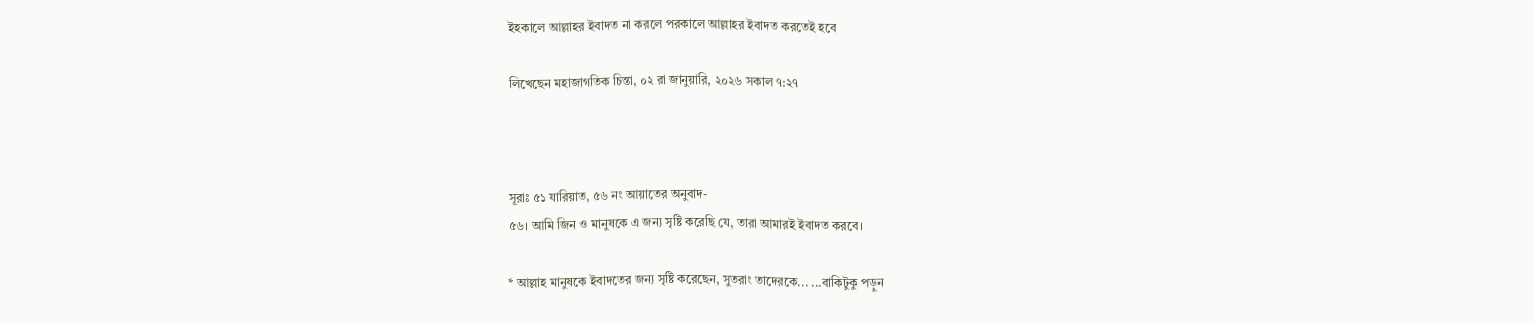ইহকালে আল্লাহর ইবাদত না করলে পরকালে আল্লাহর ইবাদত করতেই হবে

লিখেছেন মহাজাগতিক চিন্তা, ০২ রা জানুয়ারি, ২০২৬ সকাল ৭:২৭



সূরাঃ ৫১ যারিয়াত, ৫৬ নং আয়াতের অনুবাদ-
৫৬। আমি জিন ও মানুষকে এ জন্য সৃষ্টি করেছি যে, তারা আমারই ইবাদত করবে।

* আল্লাহ মানুষকে ইবাদতের জন্য সৃষ্টি করেছেন, সুতরাং তাদেরকে... ...বাকিটুকু পড়ুন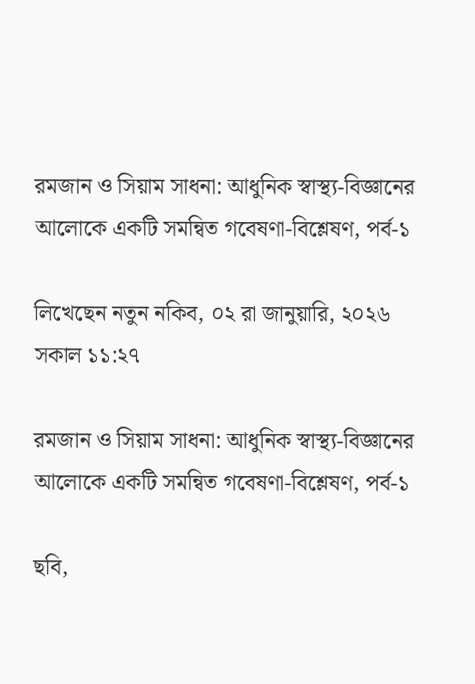রমজান ও সিয়াম সাধনা: আধুনিক স্বাস্থ্য-বিজ্ঞানের আলোকে একটি সমন্বিত গবেষণা-বিশ্লেষণ, পর্ব-১

লিখেছেন নতুন নকিব, ০২ রা জানুয়ারি, ২০২৬ সকাল ১১:২৭

রমজান ও সিয়াম সাধনা: আধুনিক স্বাস্থ্য-বিজ্ঞানের আলোকে একটি সমন্বিত গবেষণা-বিশ্লেষণ, পর্ব-১

ছবি,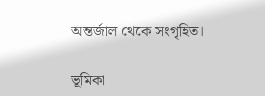অন্তর্জাল থেকে সংগৃহিত।

ভূমিকা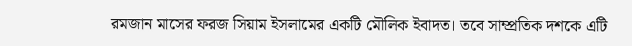রমজান মাসের ফরজ সিয়াম ইসলামের একটি মৌলিক ইবাদত। তবে সাম্প্রতিক দশকে এটি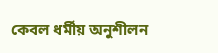কেবল ধর্মীয় অনুশীলন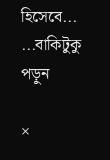হিসেবে... ...বাকিটুকু পড়ুন

×